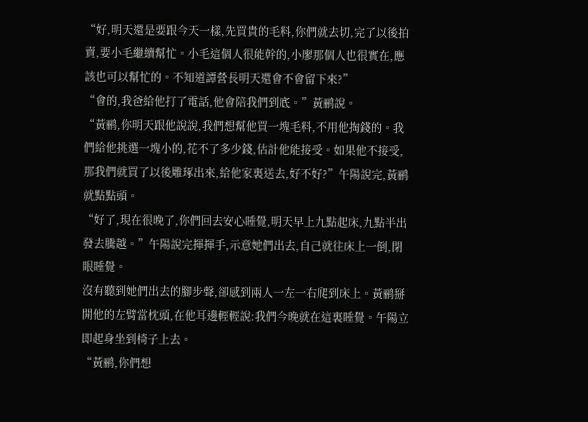“好,明天還是要跟今天一樣,先買貴的毛料,你們就去切,完了以後拍賣,要小毛繼續幫忙。小毛這個人很能幹的,小廖那個人也很實在,應該也可以幫忙的。不知道譚營長明天還會不會留下來?”
“會的,我爸給他打了電話,他會陪我們到底。”黃鹂說。
“黃鹂,你明天跟他說說,我們想幫他買一塊毛料,不用他掏錢的。我們給他挑選一塊小的,花不了多少錢,估計他能接受。如果他不接受,那我們就買了以後雕琢出來,給他家裏送去,好不好?”午陽說完,黃鹂就點點頭。
“好了,現在很晚了,你們回去安心睡覺,明天早上九點起床,九點半出發去騰越。”午陽說完揮揮手,示意她們出去,自己就往床上一倒,閉眼睡覺。
沒有聽到她們出去的腳步聲,卻感到兩人一左一右爬到床上。黃鹂掰開他的左臂當枕頭,在他耳邊輕輕說:我們今晚就在這裏睡覺。午陽立即起身坐到椅子上去。
“黃鹂,你們想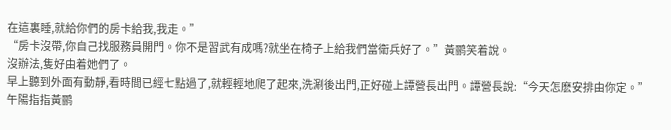在這裏睡,就給你們的房卡給我,我走。”
“房卡沒帶,你自己找服務員開門。你不是習武有成嗎?就坐在椅子上給我們當衛兵好了。”黃鹂笑着說。
沒辦法,隻好由着她們了。
早上聽到外面有動靜,看時間已經七點過了,就輕輕地爬了起來,洗涮後出門,正好碰上譚營長出門。譚營長說:“今天怎麽安排由你定。”
午陽指指黃鹂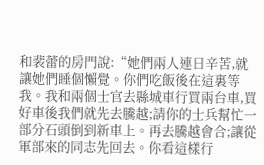和裴蕾的房門說:“她們兩人連日辛苦,就讓她們睡個懶覺。你們吃飯後在這裏等我。我和兩個士官去縣城車行買兩台車,買好車後我們就先去騰越;請你的士兵幫忙一部分石頭倒到新車上。再去騰越會合;讓從軍部來的同志先回去。你看這樣行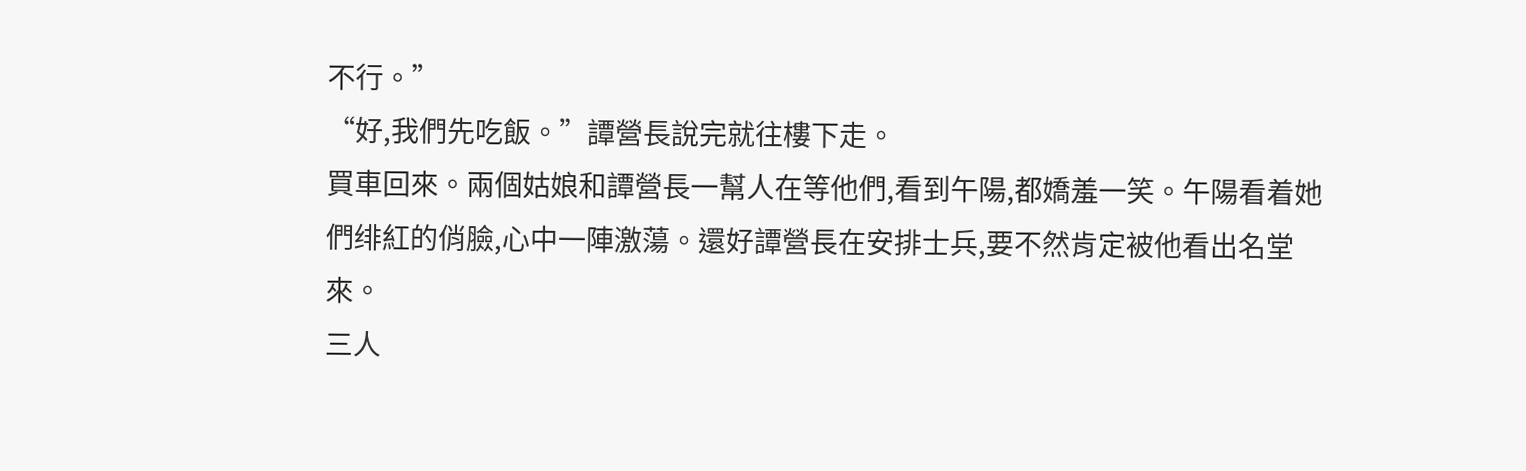不行。”
“好,我們先吃飯。”譚營長說完就往樓下走。
買車回來。兩個姑娘和譚營長一幫人在等他們,看到午陽,都嬌羞一笑。午陽看着她們绯紅的俏臉,心中一陣激蕩。還好譚營長在安排士兵,要不然肯定被他看出名堂來。
三人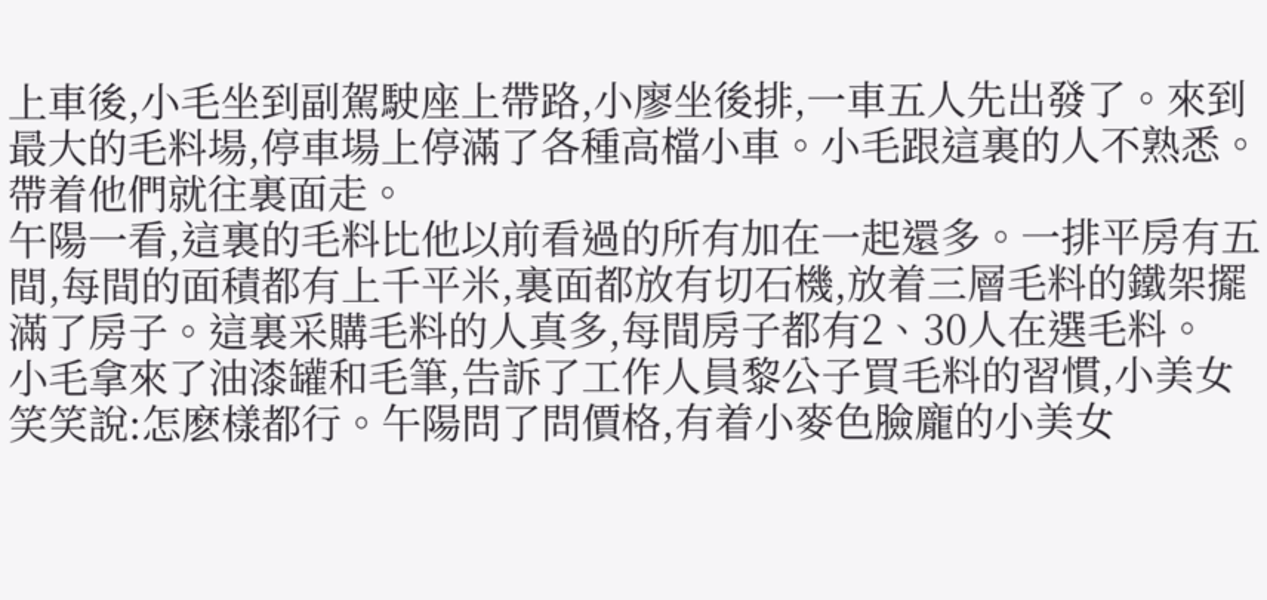上車後,小毛坐到副駕駛座上帶路,小廖坐後排,一車五人先出發了。來到最大的毛料場,停車場上停滿了各種高檔小車。小毛跟這裏的人不熟悉。帶着他們就往裏面走。
午陽一看,這裏的毛料比他以前看過的所有加在一起還多。一排平房有五間,每間的面積都有上千平米,裏面都放有切石機,放着三層毛料的鐵架擺滿了房子。這裏采購毛料的人真多,每間房子都有2、30人在選毛料。
小毛拿來了油漆罐和毛筆,告訴了工作人員黎公子買毛料的習慣,小美女笑笑說:怎麽樣都行。午陽問了問價格,有着小麥色臉龐的小美女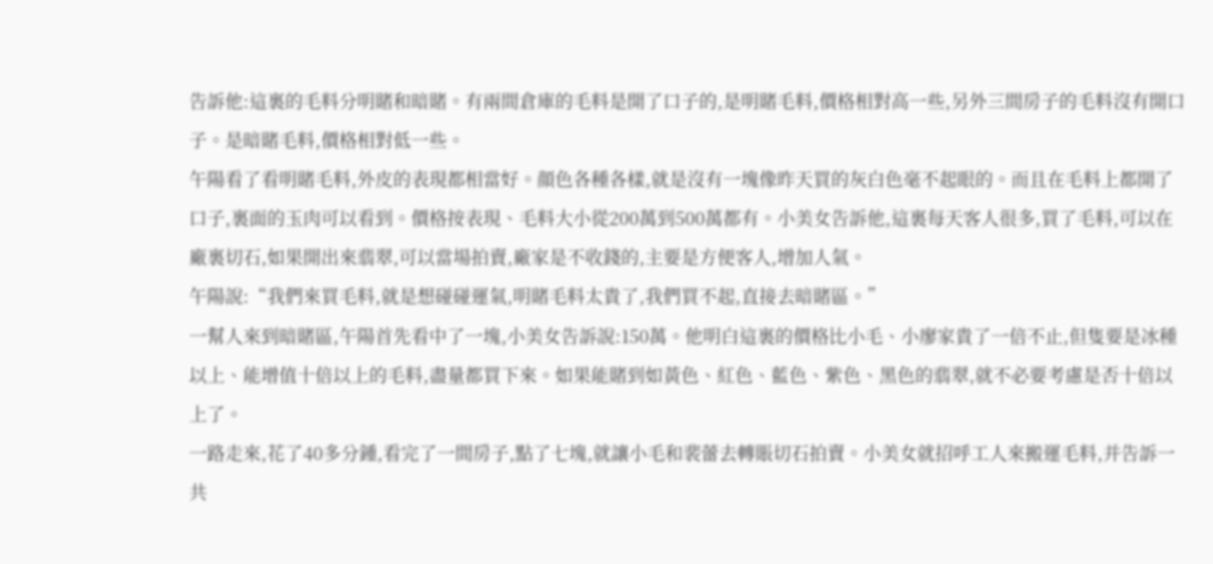告訴他:這裏的毛料分明賭和暗賭。有兩間倉庫的毛料是開了口子的,是明賭毛料,價格相對高一些,另外三間房子的毛料沒有開口子。是暗賭毛料,價格相對低一些。
午陽看了看明賭毛料,外皮的表現都相當好。顔色各種各樣,就是沒有一塊像昨天買的灰白色毫不起眼的。而且在毛料上都開了口子,裏面的玉肉可以看到。價格按表現、毛料大小從200萬到500萬都有。小美女告訴他,這裏每天客人很多,買了毛料,可以在廠裏切石,如果開出來翡翠,可以當場拍賣,廠家是不收錢的,主要是方便客人,增加人氣。
午陽說:“我們來買毛料,就是想碰碰運氣,明賭毛料太貴了,我們買不起,直接去暗賭區。”
一幫人來到暗賭區,午陽首先看中了一塊,小美女告訴說:150萬。他明白這裏的價格比小毛、小廖家貴了一倍不止,但隻要是冰種以上、能增值十倍以上的毛料,盡量都買下來。如果能賭到如黃色、紅色、藍色、紫色、黑色的翡翠,就不必要考慮是否十倍以上了。
一路走來,花了40多分鍾,看完了一間房子,點了七塊,就讓小毛和裴蕾去轉賬切石拍賣。小美女就招呼工人來搬運毛料,并告訴一共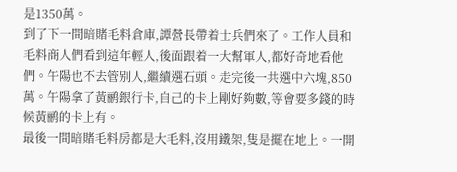是1350萬。
到了下一間暗賭毛料倉庫,譚營長帶着士兵們來了。工作人員和毛料商人們看到這年輕人,後面跟着一大幫軍人,都好奇地看他們。午陽也不去管别人,繼續選石頭。走完後一共選中六塊,850萬。午陽拿了黃鹂銀行卡,自己的卡上剛好夠數,等會要多錢的時候黃鹂的卡上有。
最後一間暗賭毛料房都是大毛料,沒用鐵架,隻是擺在地上。一開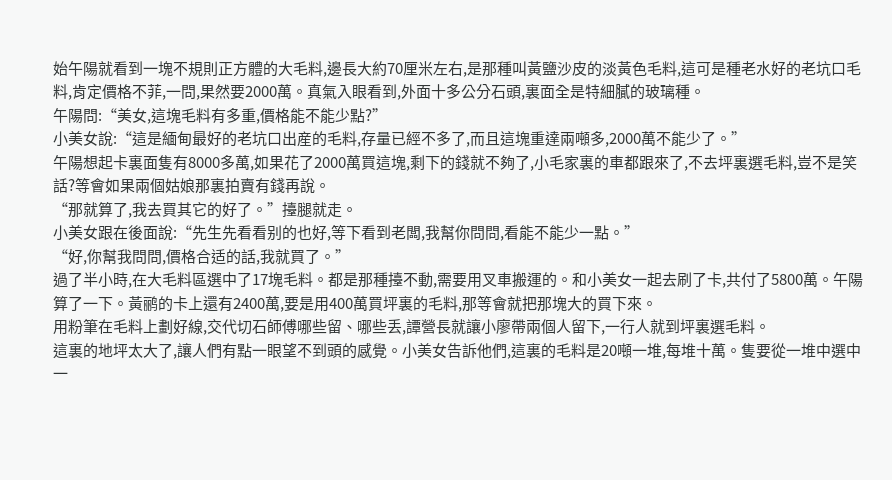始午陽就看到一塊不規則正方體的大毛料,邊長大約70厘米左右,是那種叫黃鹽沙皮的淡黃色毛料,這可是種老水好的老坑口毛料,肯定價格不菲,一問,果然要2000萬。真氣入眼看到,外面十多公分石頭,裏面全是特細膩的玻璃種。
午陽問:“美女,這塊毛料有多重,價格能不能少點?”
小美女說:“這是緬甸最好的老坑口出産的毛料,存量已經不多了,而且這塊重達兩噸多,2000萬不能少了。”
午陽想起卡裏面隻有8000多萬,如果花了2000萬買這塊,剩下的錢就不夠了,小毛家裏的車都跟來了,不去坪裏選毛料,豈不是笑話?等會如果兩個姑娘那裏拍賣有錢再說。
“那就算了,我去買其它的好了。”擡腿就走。
小美女跟在後面說:“先生先看看别的也好,等下看到老闆,我幫你問問,看能不能少一點。”
“好,你幫我問問,價格合适的話,我就買了。”
過了半小時,在大毛料區選中了17塊毛料。都是那種擡不動,需要用叉車搬運的。和小美女一起去刷了卡,共付了5800萬。午陽算了一下。黃鹂的卡上還有2400萬,要是用400萬買坪裏的毛料,那等會就把那塊大的買下來。
用粉筆在毛料上劃好線,交代切石師傅哪些留、哪些丢,譚營長就讓小廖帶兩個人留下,一行人就到坪裏選毛料。
這裏的地坪太大了,讓人們有點一眼望不到頭的感覺。小美女告訴他們,這裏的毛料是20噸一堆,每堆十萬。隻要從一堆中選中一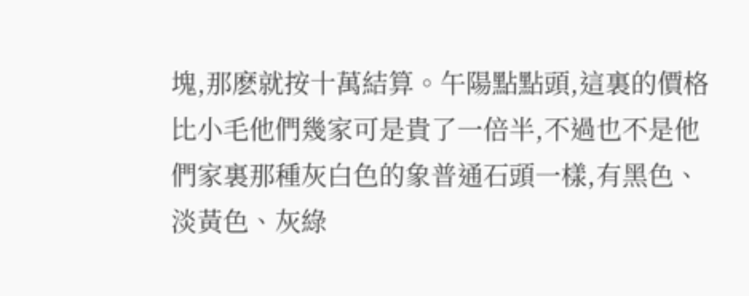塊,那麽就按十萬結算。午陽點點頭,這裏的價格比小毛他們幾家可是貴了一倍半,不過也不是他們家裏那種灰白色的象普通石頭一樣,有黑色、淡黃色、灰綠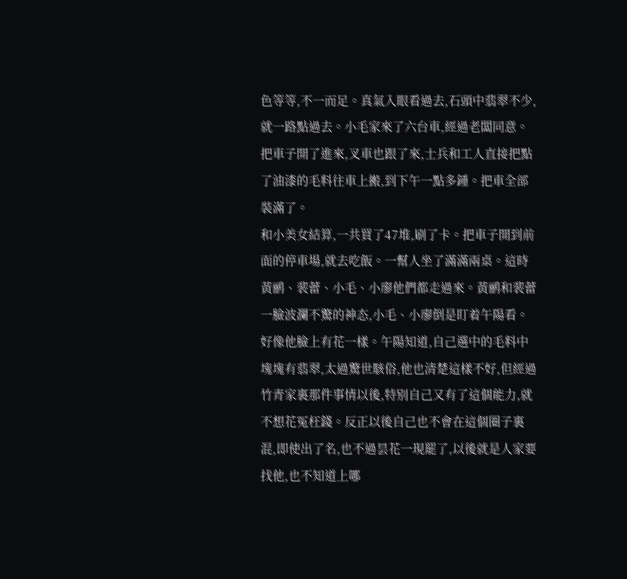色等等,不一而足。真氣入眼看過去,石頭中翡翠不少,就一路點過去。小毛家來了六台車,經過老闆同意。把車子開了進來,叉車也跟了來,士兵和工人直接把點了油漆的毛料往車上搬,到下午一點多鍾。把車全部裝滿了。
和小美女結算,一共買了47堆,刷了卡。把車子開到前面的停車場,就去吃飯。一幫人坐了滿滿兩桌。這時黃鹂、裴蕾、小毛、小廖他們都走過來。黃鹂和裴蕾一臉波瀾不驚的神态,小毛、小廖倒是盯着午陽看。好像他臉上有花一樣。午陽知道,自己選中的毛料中塊塊有翡翠,太過驚世駭俗,他也清楚這樣不好,但經過竹青家裏那件事情以後,特别自己又有了這個能力,就不想花冤枉錢。反正以後自己也不會在這個圈子裏混,即使出了名,也不過昙花一現罷了,以後就是人家要找他,也不知道上哪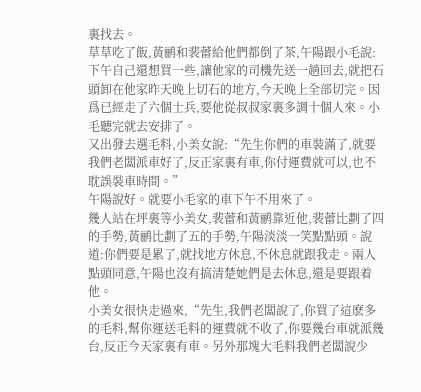裏找去。
草草吃了飯,黃鹂和裴蕾給他們都倒了茶,午陽跟小毛說:下午自己還想買一些,讓他家的司機先送一趟回去,就把石頭卸在他家昨天晚上切石的地方,今天晚上全部切完。因爲已經走了六個士兵,要他從叔叔家裏多調十個人來。小毛聽完就去安排了。
又出發去選毛料,小美女說:“先生你們的車裝滿了,就要我們老闆派車好了,反正家裏有車,你付運費就可以,也不耽誤裝車時間。”
午陽說好。就要小毛家的車下午不用來了。
幾人站在坪裏等小美女,裴蕾和黃鹂靠近他,裴蕾比劃了四的手勢,黃鹂比劃了五的手勢,午陽淡淡一笑點點頭。說道:你們要是累了,就找地方休息,不休息就跟我走。兩人點頭同意,午陽也沒有搞清楚她們是去休息,還是要跟着他。
小美女很快走過來,“先生,我們老闆說了,你買了這麽多的毛料,幫你運送毛料的運費就不收了,你要幾台車就派幾台,反正今天家裏有車。另外那塊大毛料我們老闆說少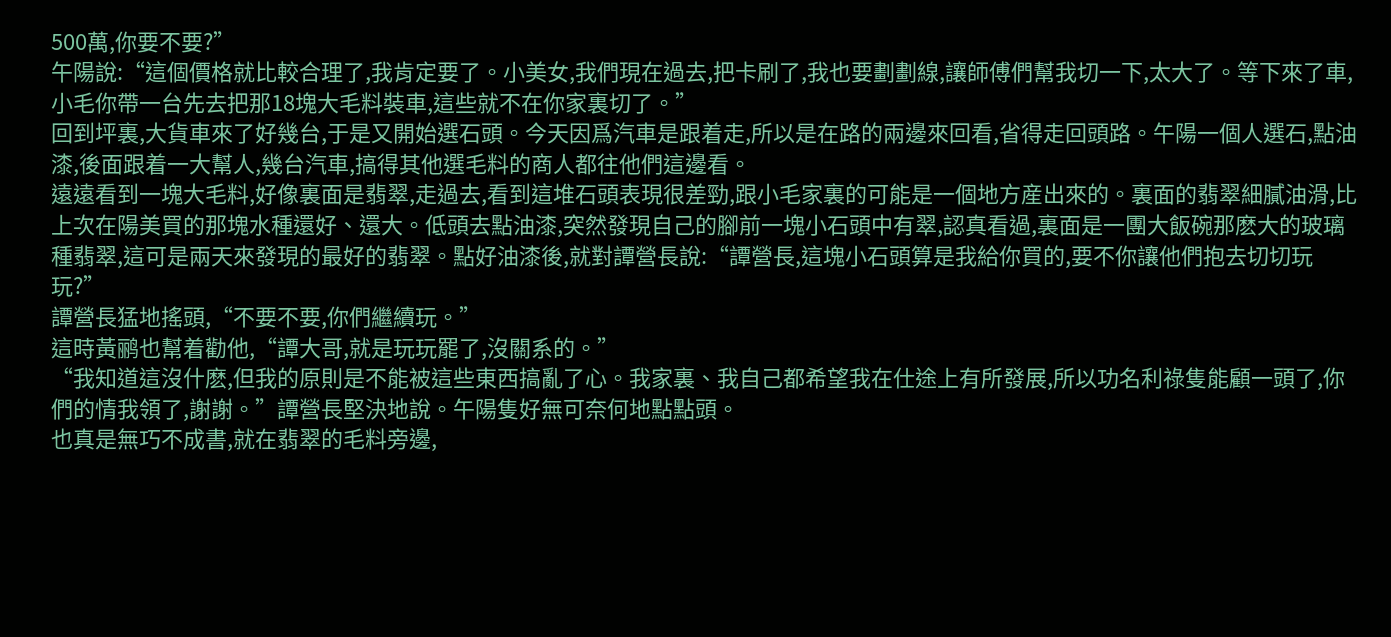500萬,你要不要?”
午陽說:“這個價格就比較合理了,我肯定要了。小美女,我們現在過去,把卡刷了,我也要劃劃線,讓師傅們幫我切一下,太大了。等下來了車,小毛你帶一台先去把那18塊大毛料裝車,這些就不在你家裏切了。”
回到坪裏,大貨車來了好幾台,于是又開始選石頭。今天因爲汽車是跟着走,所以是在路的兩邊來回看,省得走回頭路。午陽一個人選石,點油漆,後面跟着一大幫人,幾台汽車,搞得其他選毛料的商人都往他們這邊看。
遠遠看到一塊大毛料,好像裏面是翡翠,走過去,看到這堆石頭表現很差勁,跟小毛家裏的可能是一個地方産出來的。裏面的翡翠細膩油滑,比上次在陽美買的那塊水種還好、還大。低頭去點油漆,突然發現自己的腳前一塊小石頭中有翠,認真看過,裏面是一團大飯碗那麽大的玻璃種翡翠,這可是兩天來發現的最好的翡翠。點好油漆後,就對譚營長說:“譚營長,這塊小石頭算是我給你買的,要不你讓他們抱去切切玩玩?”
譚營長猛地搖頭,“不要不要,你們繼續玩。”
這時黃鹂也幫着勸他,“譚大哥,就是玩玩罷了,沒關系的。”
“我知道這沒什麽,但我的原則是不能被這些東西搞亂了心。我家裏、我自己都希望我在仕途上有所發展,所以功名利祿隻能顧一頭了,你們的情我領了,謝謝。”譚營長堅決地說。午陽隻好無可奈何地點點頭。
也真是無巧不成書,就在翡翠的毛料旁邊,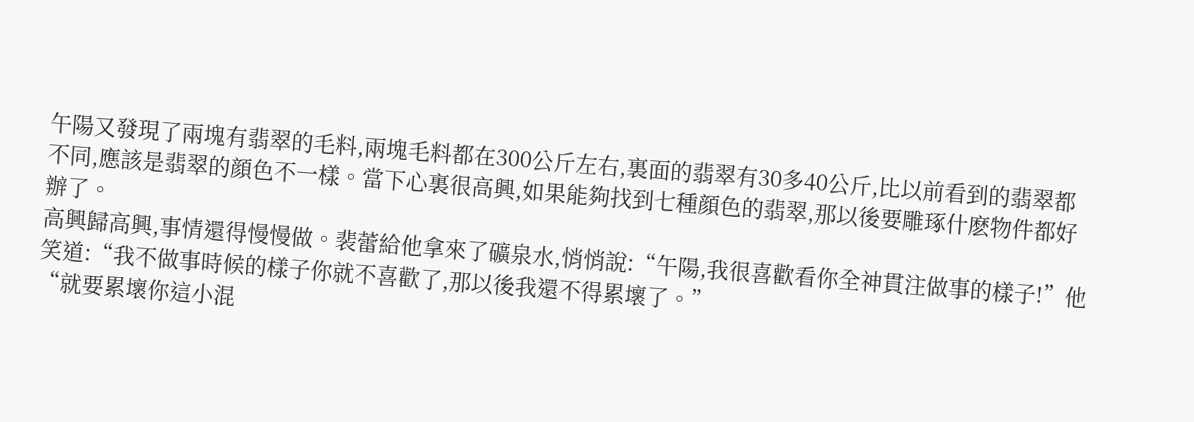午陽又發現了兩塊有翡翠的毛料,兩塊毛料都在300公斤左右,裏面的翡翠有30多40公斤,比以前看到的翡翠都不同,應該是翡翠的顔色不一樣。當下心裏很高興,如果能夠找到七種顔色的翡翠,那以後要雕琢什麽物件都好辦了。
高興歸高興,事情還得慢慢做。裴蕾給他拿來了礦泉水,悄悄說:“午陽,我很喜歡看你全神貫注做事的樣子!”他笑道:“我不做事時候的樣子你就不喜歡了,那以後我還不得累壞了。”
“就要累壞你這小混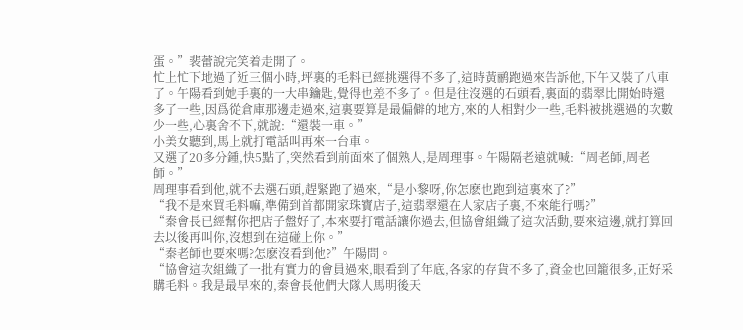蛋。”裴蕾說完笑着走開了。
忙上忙下地過了近三個小時,坪裏的毛料已經挑選得不多了,這時黃鹂跑過來告訴他,下午又裝了八車了。午陽看到她手裏的一大串鑰匙,覺得也差不多了。但是往沒選的石頭看,裏面的翡翠比開始時還多了一些,因爲從倉庫那邊走過來,這裏要算是最偏僻的地方,來的人相對少一些,毛料被挑選過的次數少一些,心裏舍不下,就說:“還裝一車。”
小美女聽到,馬上就打電話叫再來一台車。
又選了20多分鍾,快5點了,突然看到前面來了個熟人,是周理事。午陽隔老遠就喊:“周老師,周老師。”
周理事看到他,就不去選石頭,趕緊跑了過來,“是小黎呀,你怎麽也跑到這裏來了?”
“我不是來買毛料嘛,準備到首都開家珠寶店子,這翡翠還在人家店子裏,不來能行嗎?”
“秦會長已經幫你把店子盤好了,本來要打電話讓你過去,但協會組織了這次活動,要來這邊,就打算回去以後再叫你,沒想到在這碰上你。”
“秦老師也要來嗎?怎麽沒看到他?”午陽問。
“協會這次組織了一批有實力的會員過來,眼看到了年底,各家的存貨不多了,資金也回籠很多,正好采購毛料。我是最早來的,秦會長他們大隊人馬明後天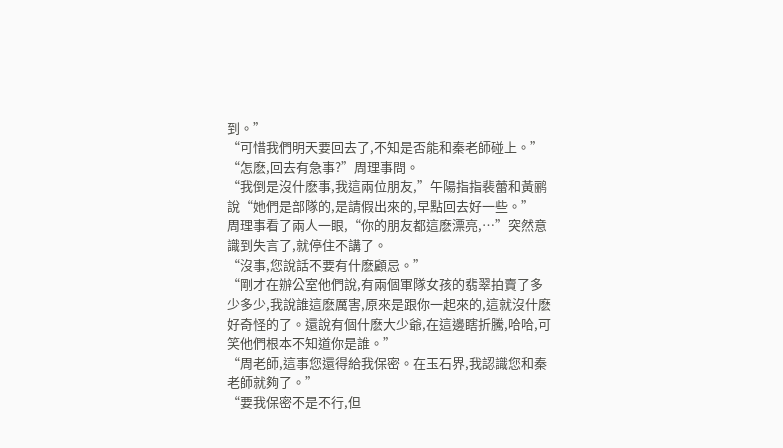到。”
“可惜我們明天要回去了,不知是否能和秦老師碰上。”
“怎麽,回去有急事?”周理事問。
“我倒是沒什麽事,我這兩位朋友,”午陽指指裴蕾和黃鹂說“她們是部隊的,是請假出來的,早點回去好一些。”
周理事看了兩人一眼,“你的朋友都這麽漂亮,…”突然意識到失言了,就停住不講了。
“沒事,您說話不要有什麽顧忌。”
“剛才在辦公室他們說,有兩個軍隊女孩的翡翠拍賣了多少多少,我說誰這麽厲害,原來是跟你一起來的,這就沒什麽好奇怪的了。還說有個什麽大少爺,在這邊瞎折騰,哈哈,可笑他們根本不知道你是誰。”
“周老師,這事您還得給我保密。在玉石界,我認識您和秦老師就夠了。”
“要我保密不是不行,但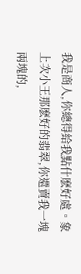我是商人,你總得給我點什麽好處。象上次小王那麽好的翡翠,你還賣我一塊兩塊的,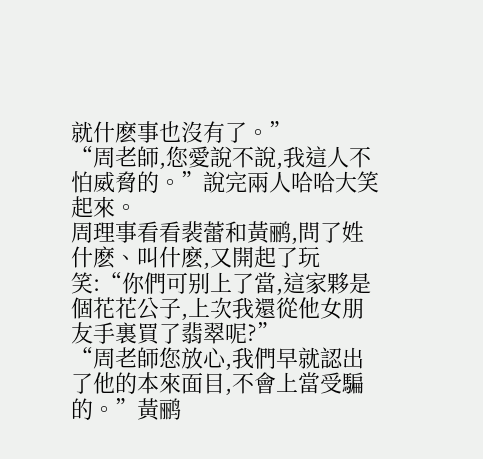就什麽事也沒有了。”
“周老師,您愛說不說,我這人不怕威脅的。”說完兩人哈哈大笑起來。
周理事看看裴蕾和黃鹂,問了姓什麽、叫什麽,又開起了玩笑:“你們可别上了當,這家夥是個花花公子,上次我還從他女朋友手裏買了翡翠呢?”
“周老師您放心,我們早就認出了他的本來面目,不會上當受騙的。”黃鹂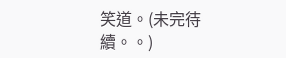笑道。(未完待續。。)